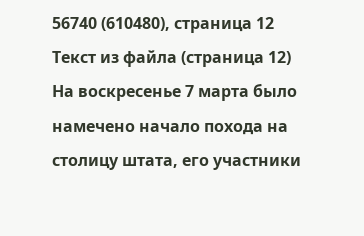56740 (610480), страница 12
Текст из файла (страница 12)
На воскресенье 7 марта было намечено начало похода на столицу штата, его участники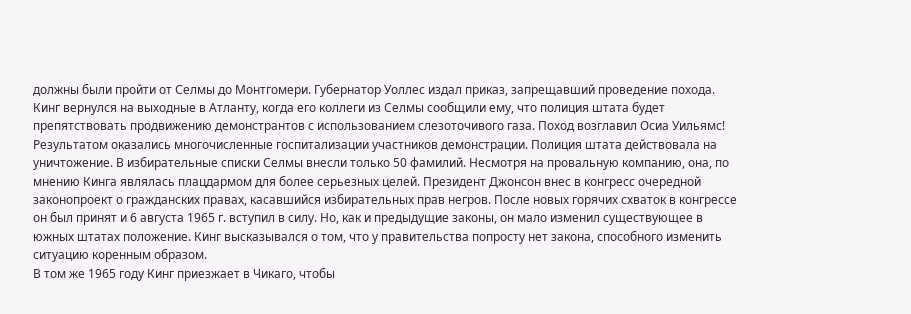должны были пройти от Селмы до Монтгомери. Губернатор Уоллес издал приказ, запрещавший проведение похода. Кинг вернулся на выходные в Атланту, когда его коллеги из Селмы сообщили ему, что полиция штата будет препятствовать продвижению демонстрантов с использованием слезоточивого газа. Поход возглавил Осиа Уильямс! Результатом оказались многочисленные госпитализации участников демонстрации. Полиция штата действовала на уничтожение. В избирательные списки Селмы внесли только 50 фамилий. Несмотря на провальную компанию, она, по мнению Кинга являлась плацдармом для более серьезных целей. Президент Джонсон внес в конгресс очередной законопроект о гражданских правах, касавшийся избирательных прав негров. После новых горячих схваток в конгрессе он был принят и 6 августа 1965 г. вступил в силу. Но, как и предыдущие законы, он мало изменил существующее в южных штатах положение. Кинг высказывался о том, что у правительства попросту нет закона, способного изменить ситуацию коренным образом.
В том же 1965 году Кинг приезжает в Чикаго, чтобы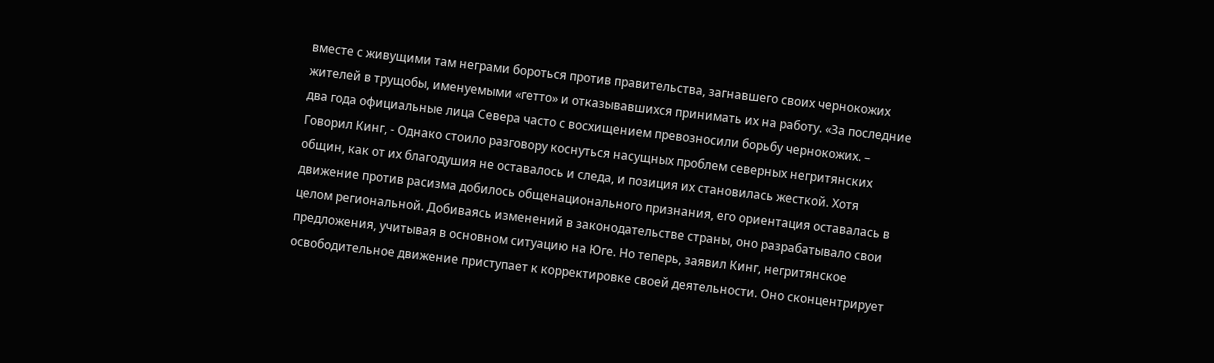вместе с живущими там неграми бороться против правительства, загнавшего своих чернокожих жителей в трущобы, именуемыми «гетто» и отказывавшихся принимать их на работу. «За последние два года официальные лица Севера часто с восхищением превозносили борьбу чернокожих. – Говорил Кинг, - Однако стоило разговору коснуться насущных проблем северных негритянских общин, как от их благодушия не оставалось и следа, и позиция их становилась жесткой. Хотя движение против расизма добилось общенационального признания, его ориентация оставалась в целом региональной. Добиваясь изменений в законодательстве страны, оно разрабатывало свои предложения, учитывая в основном ситуацию на Юге. Но теперь, заявил Кинг, негритянское освободительное движение приступает к корректировке своей деятельности. Оно сконцентрирует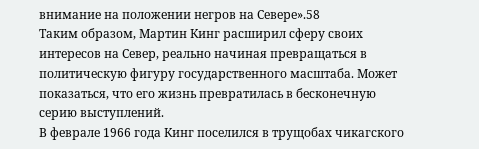внимание на положении негров на Севере».58
Таким образом, Мартин Кинг расширил сферу своих интересов на Север, реально начиная превращаться в политическую фигуру государственного масштаба. Может показаться, что его жизнь превратилась в бесконечную серию выступлений.
В феврале 1966 года Кинг поселился в трущобах чикагского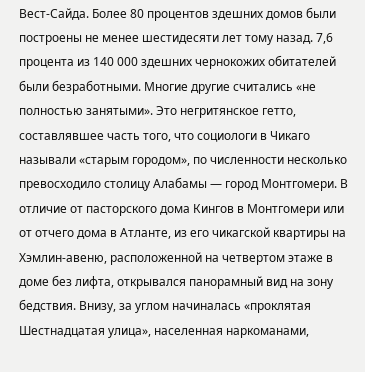Вест-Сайда. Более 80 процентов здешних домов были построены не менее шестидесяти лет тому назад. 7,6 процента из 140 000 здешних чернокожих обитателей были безработными. Многие другие считались «не полностью занятыми». Это негритянское гетто, составлявшее часть того, что социологи в Чикаго называли «старым городом», по численности несколько превосходило столицу Алабамы — город Монтгомери. В отличие от пасторского дома Кингов в Монтгомери или от отчего дома в Атланте, из его чикагской квартиры на Хэмлин-авеню, расположенной на четвертом этаже в доме без лифта, открывался панорамный вид на зону бедствия. Внизу, за углом начиналась «проклятая Шестнадцатая улица», населенная наркоманами,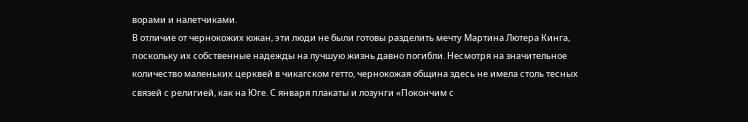ворами и налетчиками.
В отличие от чернокожих южан, эти люди не были готовы разделить мечту Мартина Лютера Кинга, поскольку их собственные надежды на лучшую жизнь давно погибли. Несмотря на значительное количество маленьких церквей в чикагском гетто, чернокожая община здесь не имела столь тесных связей с религией, как на Юге. С января плакаты и лозунги «Покончим с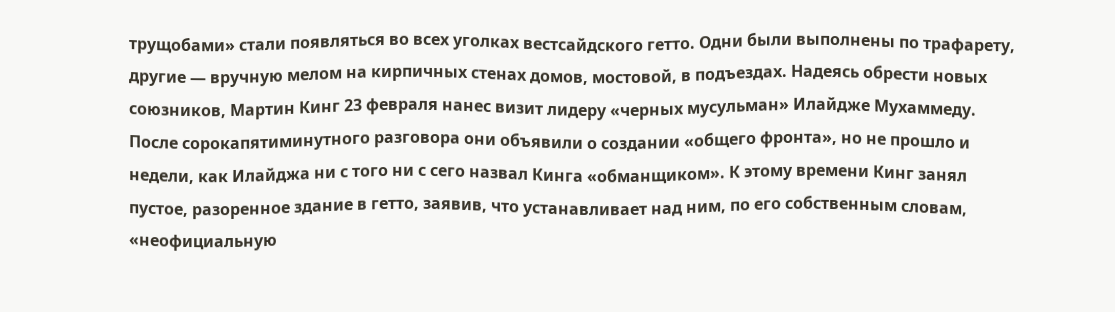трущобами» стали появляться во всех уголках вестсайдского гетто. Одни были выполнены по трафарету, другие — вручную мелом на кирпичных стенах домов, мостовой, в подъездах. Надеясь обрести новых союзников, Мартин Кинг 23 февраля нанес визит лидеру «черных мусульман» Илайдже Мухаммеду. После сорокапятиминутного разговора они объявили о создании «общего фронта», но не прошло и недели, как Илайджа ни с того ни с сего назвал Кинга «обманщиком». К этому времени Кинг занял пустое, разоренное здание в гетто, заявив, что устанавливает над ним, по его собственным словам, «неофициальную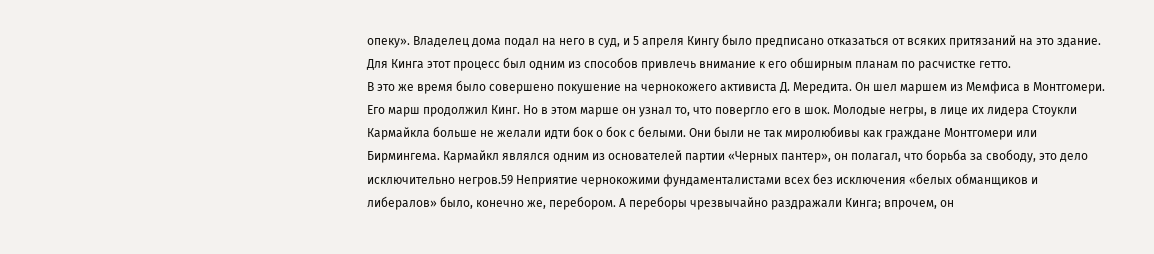опеку». Владелец дома подал на него в суд, и 5 апреля Кингу было предписано отказаться от всяких притязаний на это здание. Для Кинга этот процесс был одним из способов привлечь внимание к его обширным планам по расчистке гетто.
В это же время было совершено покушение на чернокожего активиста Д. Мередита. Он шел маршем из Мемфиса в Монтгомери. Его марш продолжил Кинг. Но в этом марше он узнал то, что повергло его в шок. Молодые негры, в лице их лидера Стоукли Кармайкла больше не желали идти бок о бок с белыми. Они были не так миролюбивы как граждане Монтгомери или Бирмингема. Кармайкл являлся одним из основателей партии «Черных пантер», он полагал, что борьба за свободу, это дело исключительно негров.59 Неприятие чернокожими фундаменталистами всех без исключения «белых обманщиков и либералов» было, конечно же, перебором. А переборы чрезвычайно раздражали Кинга; впрочем, он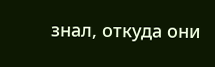знал, откуда они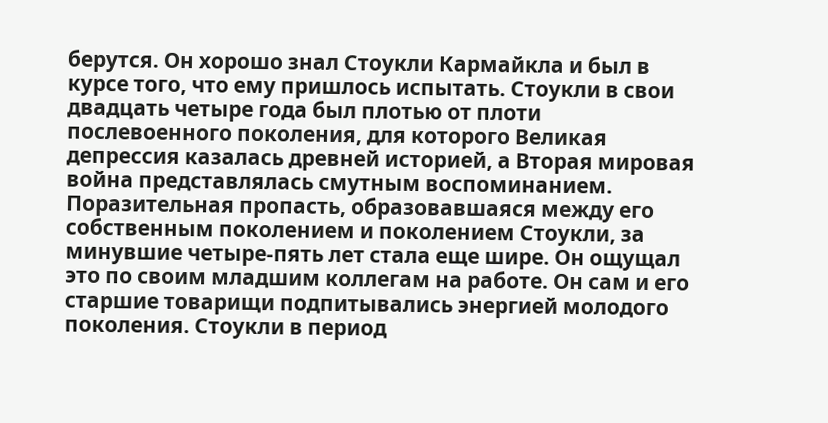берутся. Он хорошо знал Стоукли Кармайкла и был в курсе того, что ему пришлось испытать. Стоукли в свои двадцать четыре года был плотью от плоти послевоенного поколения, для которого Великая депрессия казалась древней историей, а Вторая мировая война представлялась смутным воспоминанием. Поразительная пропасть, образовавшаяся между его собственным поколением и поколением Стоукли, за минувшие четыре-пять лет стала еще шире. Он ощущал это по своим младшим коллегам на работе. Он сам и его старшие товарищи подпитывались энергией молодого поколения. Стоукли в период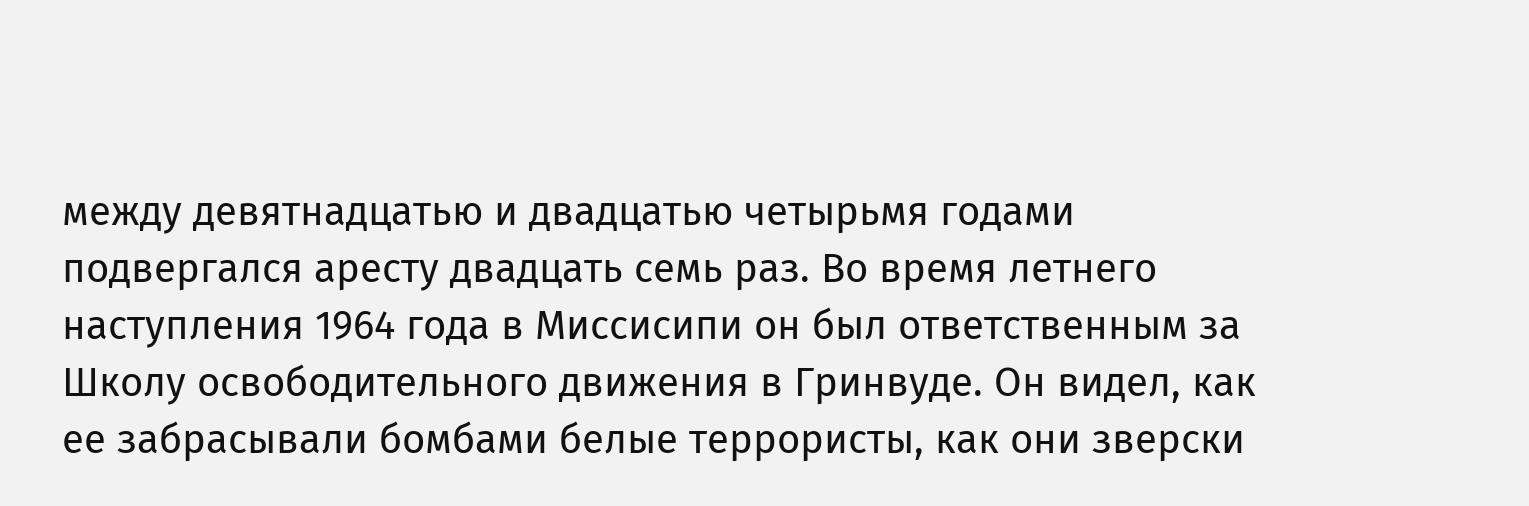между девятнадцатью и двадцатью четырьмя годами подвергался аресту двадцать семь раз. Во время летнего наступления 1964 года в Миссисипи он был ответственным за Школу освободительного движения в Гринвуде. Он видел, как ее забрасывали бомбами белые террористы, как они зверски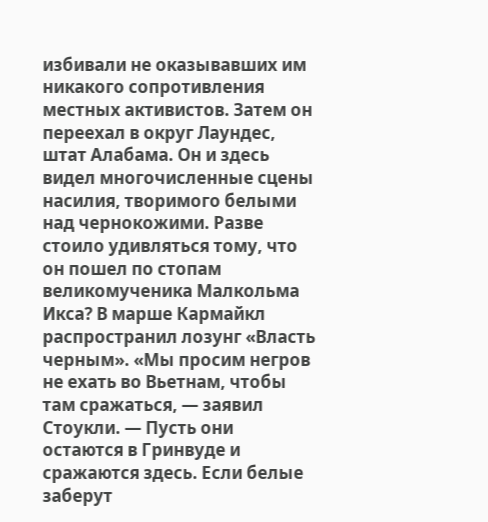избивали не оказывавших им никакого сопротивления местных активистов. Затем он переехал в округ Лаундес, штат Алабама. Он и здесь видел многочисленные сцены насилия, творимого белыми над чернокожими. Разве стоило удивляться тому, что он пошел по стопам великомученика Малкольма Икса? В марше Кармайкл распространил лозунг «Власть черным». «Мы просим негров не ехать во Вьетнам, чтобы там сражаться, — заявил Стоукли. — Пусть они остаются в Гринвуде и сражаются здесь. Если белые заберут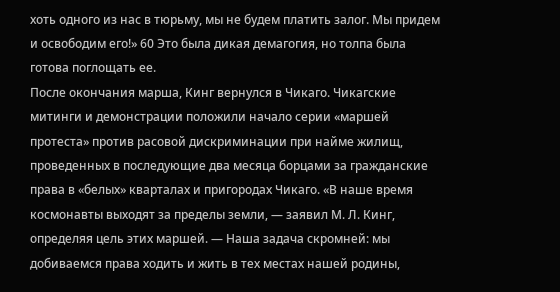хоть одного из нас в тюрьму, мы не будем платить залог. Мы придем и освободим его!» 60 Это была дикая демагогия, но толпа была готова поглощать ее.
После окончания марша, Кинг вернулся в Чикаго. Чикагские митинги и демонстрации положили начало серии «маршей протеста» против расовой дискриминации при найме жилищ, проведенных в последующие два месяца борцами за гражданские права в «белых» кварталах и пригородах Чикаго. «В наше время космонавты выходят за пределы земли, — заявил М. Л. Кинг, определяя цель этих маршей. — Наша задача скромней: мы добиваемся права ходить и жить в тех местах нашей родины,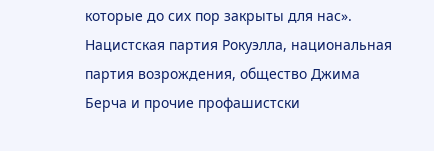которые до сих пор закрыты для нас».
Нацистская партия Рокуэлла, национальная партия возрождения, общество Джима Берча и прочие профашистски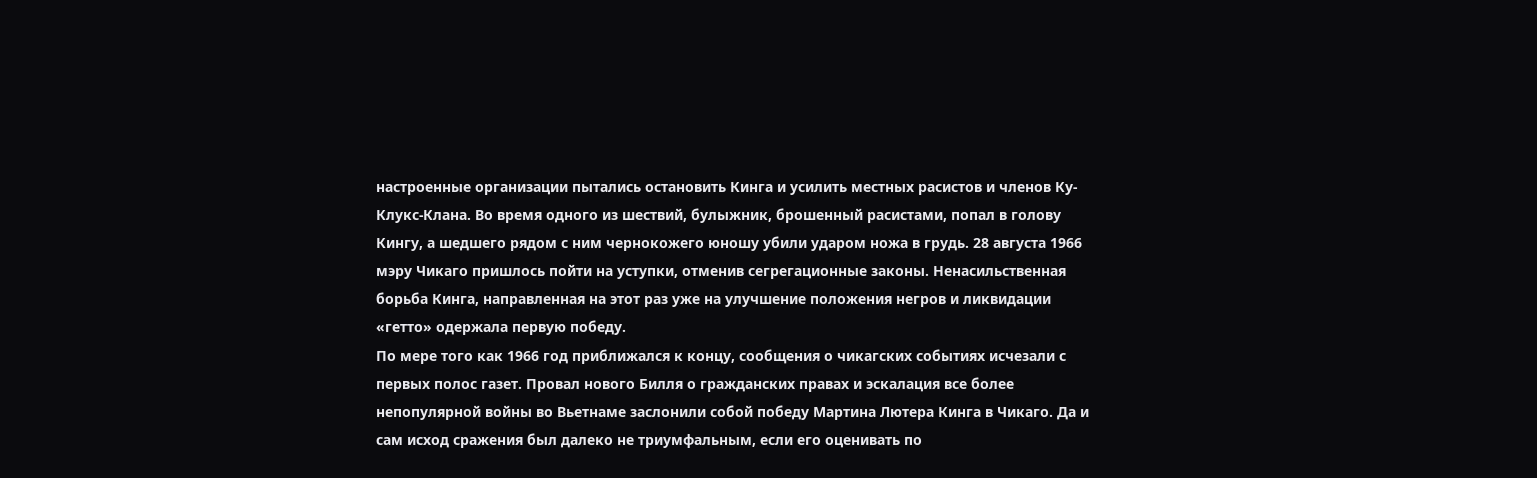настроенные организации пытались остановить Кинга и усилить местных расистов и членов Ку-Клукс-Клана. Во время одного из шествий, булыжник, брошенный расистами, попал в голову Кингу, а шедшего рядом с ним чернокожего юношу убили ударом ножа в грудь. 28 августа 1966 мэру Чикаго пришлось пойти на уступки, отменив сегрегационные законы. Ненасильственная борьба Кинга, направленная на этот раз уже на улучшение положения негров и ликвидации «гетто» одержала первую победу.
По мере того как 1966 год приближался к концу, сообщения о чикагских событиях исчезали с первых полос газет. Провал нового Билля о гражданских правах и эскалация все более непопулярной войны во Вьетнаме заслонили собой победу Мартина Лютера Кинга в Чикаго. Да и сам исход сражения был далеко не триумфальным, если его оценивать по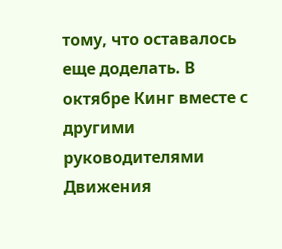тому, что оставалось еще доделать. В октябре Кинг вместе с другими руководителями Движения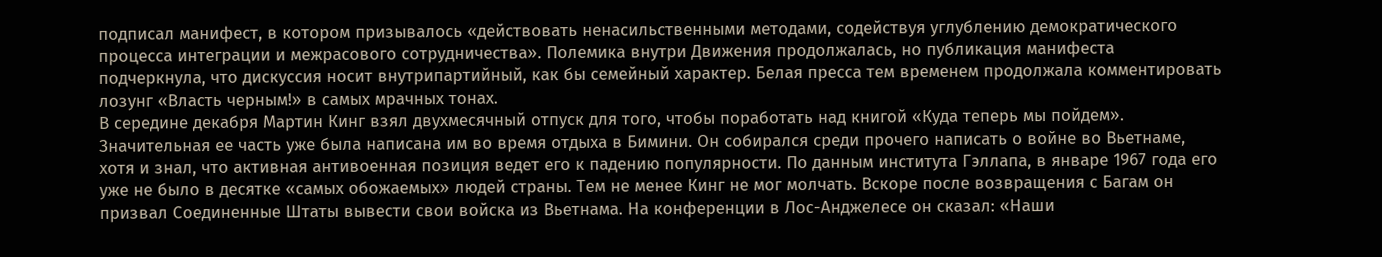подписал манифест, в котором призывалось «действовать ненасильственными методами, содействуя углублению демократического процесса интеграции и межрасового сотрудничества». Полемика внутри Движения продолжалась, но публикация манифеста подчеркнула, что дискуссия носит внутрипартийный, как бы семейный характер. Белая пресса тем временем продолжала комментировать лозунг «Власть черным!» в самых мрачных тонах.
В середине декабря Мартин Кинг взял двухмесячный отпуск для того, чтобы поработать над книгой «Куда теперь мы пойдем». Значительная ее часть уже была написана им во время отдыха в Бимини. Он собирался среди прочего написать о войне во Вьетнаме, хотя и знал, что активная антивоенная позиция ведет его к падению популярности. По данным института Гэллапа, в январе 1967 года его уже не было в десятке «самых обожаемых» людей страны. Тем не менее Кинг не мог молчать. Вскоре после возвращения с Багам он призвал Соединенные Штаты вывести свои войска из Вьетнама. На конференции в Лос-Анджелесе он сказал: «Наши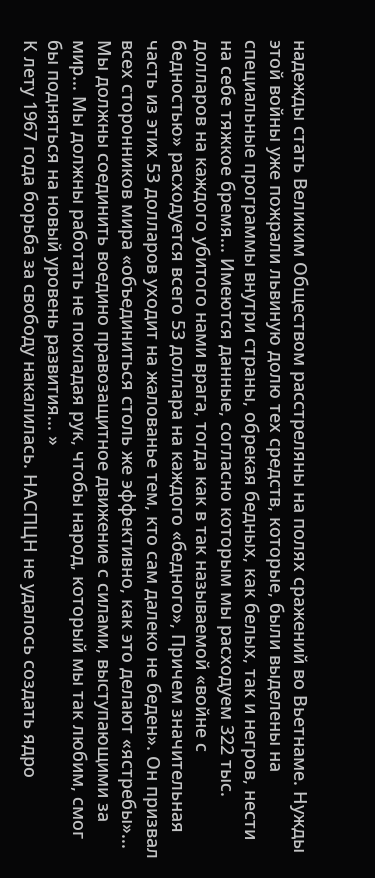надежды стать Великим Обществом расстреляны на полях сражений во Вьетнаме. Нужды этой войны уже пожрали львиную долю тех средств, которые, были выделены на специальные программы внутри страны, обрекая бедных, как белых, так и негров, нести на себе тяжкое бремя... Имеются данные, согласно которым мы расходуем 322 тыс. долларов на каждого убитого нами врага, тогда как в так называемой «войне с бедностью» расходуется всего 53 доллара на каждого «бедного», Причем значительная часть из этих 53 долларов уходит на жалованье тем, кто сам далеко не беден». Он призвал всех сторонников мира «объединиться столь же эффективно, как это делают «ястребы»... Мы должны соединить воедино правозащитное движение с силами, выступающими за мир... Мы должны работать не покладая рук, чтобы народ, который мы так любим, смог бы подняться на новый уровень развития... »
К лету 1967 года борьба за свободу накалилась. НАСПЦН не удалось создать ядро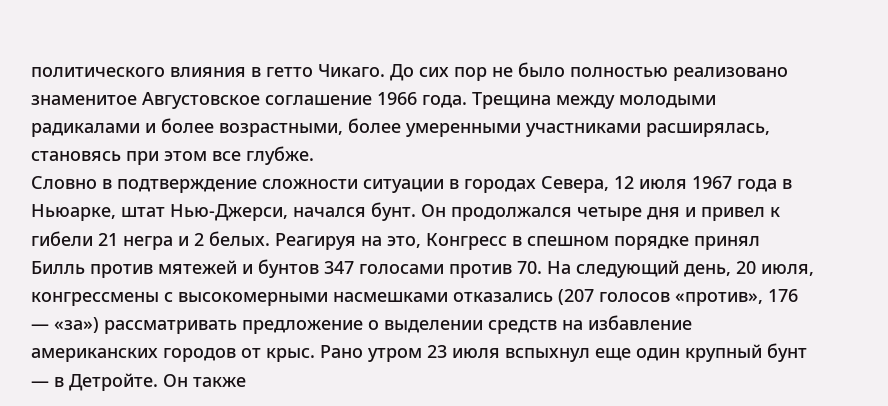политического влияния в гетто Чикаго. До сих пор не было полностью реализовано знаменитое Августовское соглашение 1966 года. Трещина между молодыми радикалами и более возрастными, более умеренными участниками расширялась, становясь при этом все глубже.
Словно в подтверждение сложности ситуации в городах Севера, 12 июля 1967 года в Ньюарке, штат Нью-Джерси, начался бунт. Он продолжался четыре дня и привел к гибели 21 негра и 2 белых. Реагируя на это, Конгресс в спешном порядке принял Билль против мятежей и бунтов 347 голосами против 70. На следующий день, 20 июля, конгрессмены с высокомерными насмешками отказались (207 голосов «против», 176 — «за») рассматривать предложение о выделении средств на избавление американских городов от крыс. Рано утром 23 июля вспыхнул еще один крупный бунт — в Детройте. Он также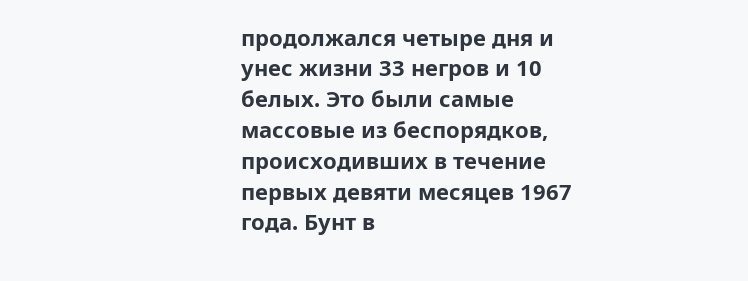продолжался четыре дня и унес жизни 33 негров и 10 белых. Это были самые массовые из беспорядков, происходивших в течение первых девяти месяцев 1967 года. Бунт в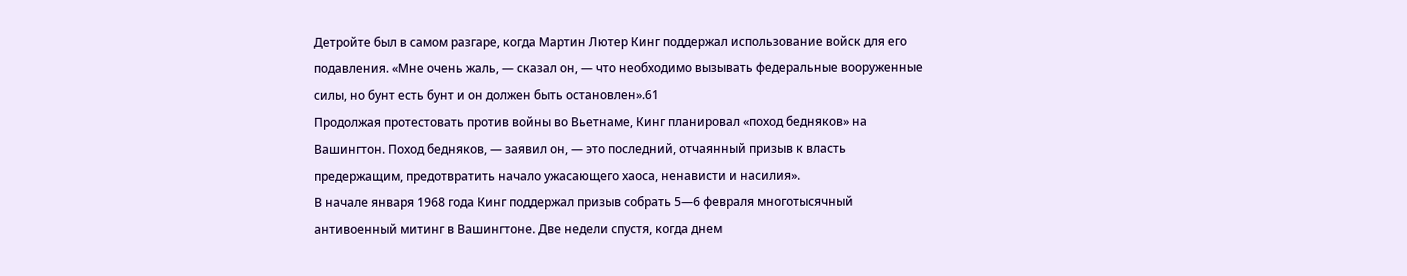Детройте был в самом разгаре, когда Мартин Лютер Кинг поддержал использование войск для его подавления. «Мне очень жаль, — сказал он, — что необходимо вызывать федеральные вооруженные силы, но бунт есть бунт и он должен быть остановлен».61
Продолжая протестовать против войны во Вьетнаме, Кинг планировал «поход бедняков» на Вашингтон. Поход бедняков, — заявил он, — это последний, отчаянный призыв к власть предержащим, предотвратить начало ужасающего хаоса, ненависти и насилия».
В начале января 1968 года Кинг поддержал призыв собрать 5—6 февраля многотысячный антивоенный митинг в Вашингтоне. Две недели спустя, когда днем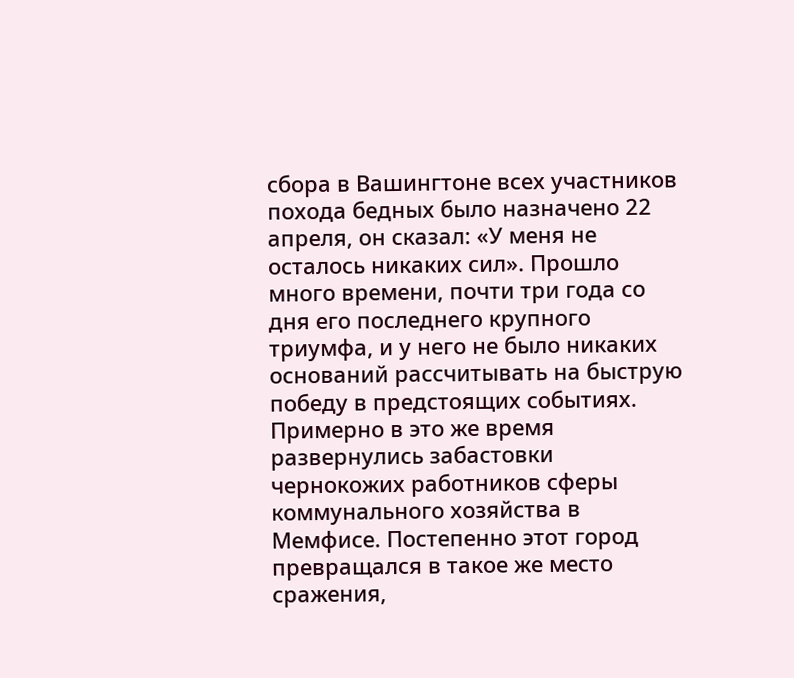сбора в Вашингтоне всех участников похода бедных было назначено 22 апреля, он сказал: «У меня не осталось никаких сил». Прошло много времени, почти три года со дня его последнего крупного триумфа, и у него не было никаких оснований рассчитывать на быструю победу в предстоящих событиях.
Примерно в это же время развернулись забастовки чернокожих работников сферы коммунального хозяйства в Мемфисе. Постепенно этот город превращался в такое же место сражения,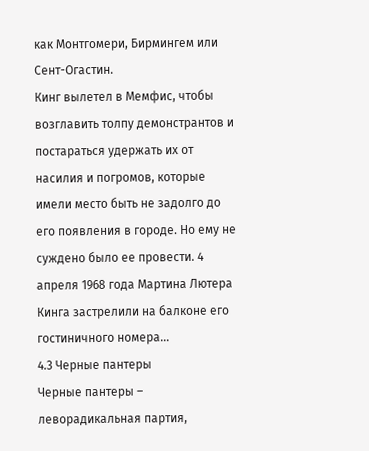как Монтгомери, Бирмингем или Сент-Огастин.
Кинг вылетел в Мемфис, чтобы возглавить толпу демонстрантов и постараться удержать их от насилия и погромов, которые имели место быть не задолго до его появления в городе. Но ему не суждено было ее провести. 4 апреля 1968 года Мартина Лютера Кинга застрелили на балконе его гостиничного номера…
4.3 Черные пантеры
Черные пантеры – леворадикальная партия,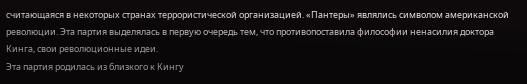считающаяся в некоторых странах террористической организацией. «Пантеры» являлись символом американской революции. Эта партия выделялась в первую очередь тем, что противопоставила философии ненасилия доктора Кинга, свои революционные идеи.
Эта партия родилась из близкого к Кингу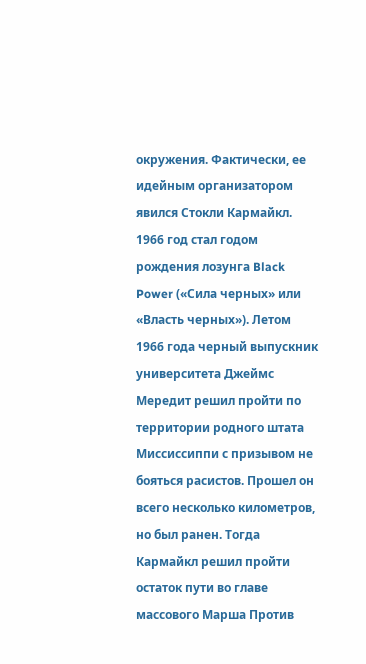окружения. Фактически, ее идейным организатором явился Стокли Кармайкл. 1966 год стал годом рождения лозунга Black Power («Сила черных» или «Власть черных»). Летом 1966 года черный выпускник университета Джеймс Мередит решил пройти по территории родного штата Миссиссиппи с призывом не бояться расистов. Прошел он всего несколько километров, но был ранен. Тогда Кармайкл решил пройти остаток пути во главе массового Марша Против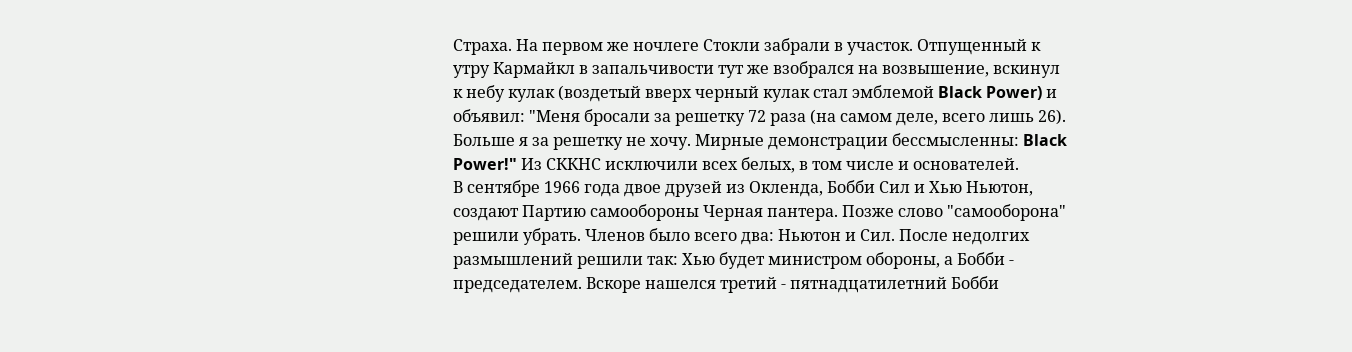Страха. На первом же ночлеге Стокли забрали в участок. Отпущенный к утру Кармайкл в запальчивости тут же взобрался на возвышение, вскинул к небу кулак (воздетый вверх черный кулак стал эмблемой Black Power) и объявил: "Меня бросали за решетку 72 раза (на самом деле, всего лишь 26). Больше я за решетку не хочу. Мирные демонстрации бессмысленны: Black Power!" Из СККНС исключили всех белых, в том числе и основателей.
В сентябре 1966 года двое друзей из Окленда, Бобби Сил и Хью Ньютон, создают Партию самообороны Черная пантера. Позже слово "самооборона" решили убрать. Членов было всего два: Ньютон и Сил. После недолгих размышлений решили так: Хью будет министром обороны, а Бобби - председателем. Вскоре нашелся третий - пятнадцатилетний Бобби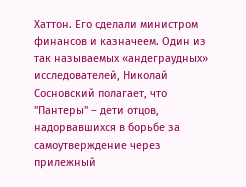Хаттон. Его сделали министром финансов и казначеем. Один из так называемых «андеграудных» исследователей, Николай Сосновский полагает, что "Пантеры" – дети отцов, надорвавшихся в борьбе за самоутверждение через прилежный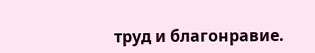труд и благонравие.